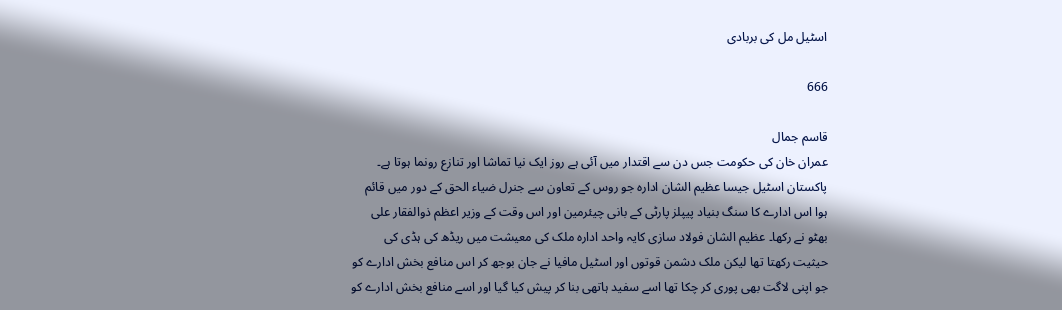اسٹیل مل کی بربادی

666

قاسم جمال
عمران خان کی حکومت جس دن سے اقتدار میں آئی ہے روز ایک نیا تماشا اور تنازع رونما ہوتا ہے۔ پاکستان اسٹیل جیسا عظیم الشان ادارہ جو روس کے تعاون سے جنرل ضیاء الحق کے دور میں قائم ہوا اس ادارے کا سنگ بنیاد پیپلز پارٹی کے بانی چیئرمین اور اس وقت کے وزیر اعظم ذوالفقار علی بھٹو نے رکھا۔ عظیم الشان فولاد سازی کایہ واحد ادارہ ملک کی معیشت میں ریڈھ کی ہڈی کی حیثیت رکھتا تھا لیکن ملک دشمن قوتوں اور اسٹیل مافیا نے جان بوجھ کر اس منافع بخش ادارے کو جو اپنی لاگت بھی پوری کر چکا تھا اسے سفید ہاتھی بنا کر پیش کیا گیا اور اسے منافع بخش ادارے کو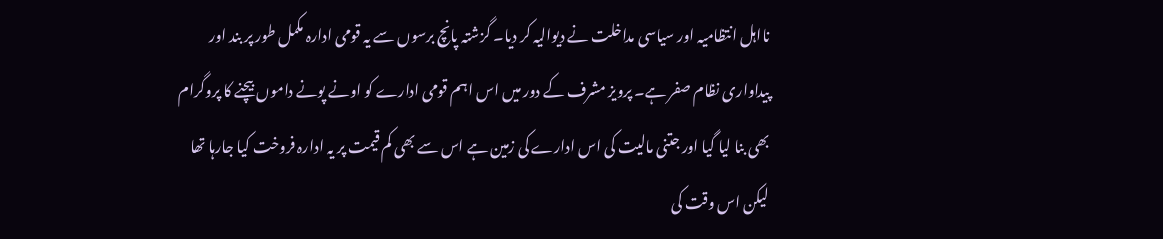نااہل انتظامیہ اور سیاسی مداخلت نے دیوالیہ کر دیا۔ گزشتہ پانچ برسوں سے یہ قومی ادارہ مکمل طور پر بند اور پیداواری نظام صفر ہے۔ پرویز مشرف کے دور میں اس اہم قومی ادارے کو اونے پونے داموں بیچنے کا پروگرام بھی بنا لیا گیا اور جتنی مالیت کی اس ادارے کی زمین ہے اس سے بھی کم قیمت پر یہ ادارہ فروخت کیا جارہا تھا لیکن اس وقت کی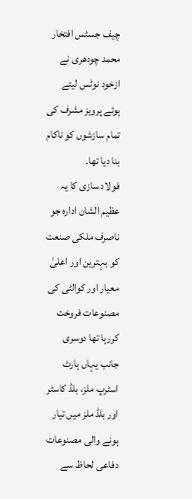چیف جسٹس افتخار محمد چودھری نے ازخود نوٹس لیتے ہوئے پرویز مشرف کی تمام سازشوں کو ناکام بنا دیا تھا۔
فولاد سازی کا یہ عظیم الشان ادارہ جو ناصرف ملکی صنعت کو بہترین اور اعلیٰ معیار اور کوالٹی کی مصنوعات فروخت کررہا تھا دوسری جانب یہاں ہارٹ اسٹرپ ملز، بلڈ کاسٹر اور بلڈ ملز میں تیار ہونے والی مصنوعات دفاعی لحاظ سے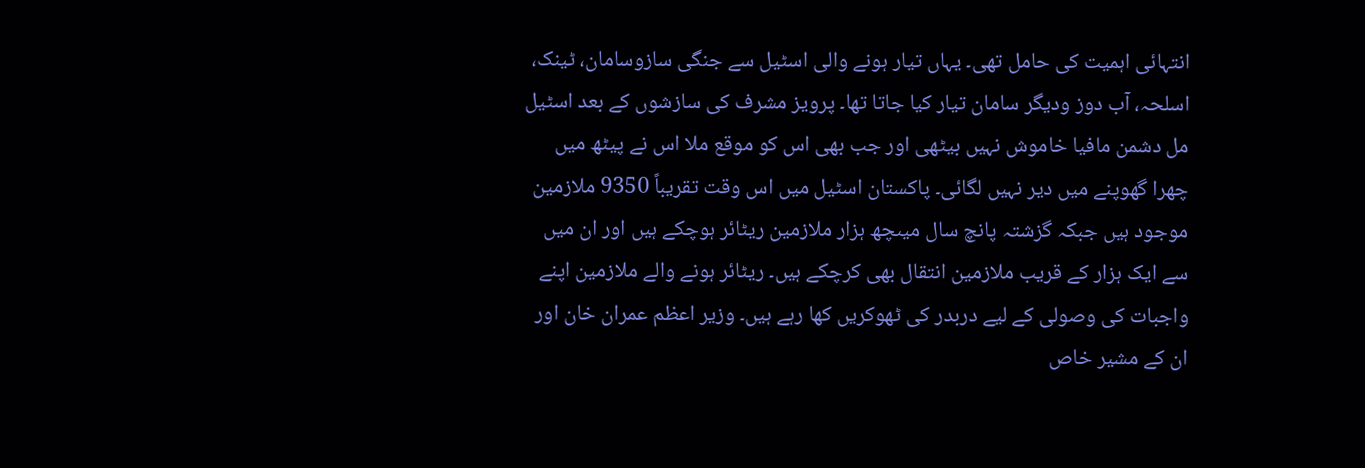انتہائی اہمیت کی حامل تھی۔ یہاں تیار ہونے والی اسٹیل سے جنگی سازوسامان، ٹینک، اسلحہ، آب دوز ودیگر سامان تیار کیا جاتا تھا۔ پرویز مشرف کی سازشوں کے بعد اسٹیل مل دشمن مافیا خاموش نہیں بیٹھی اور جب بھی اس کو موقع ملا اس نے پیٹھ میں چھرا گھوپنے میں دیر نہیں لگائی۔ پاکستان اسٹیل میں اس وقت تقریباً 9350 ملازمین موجود ہیں جبکہ گزشتہ پانچ سال میںچھ ہزار ملازمین ریٹائر ہوچکے ہیں اور ان میں سے ایک ہزار کے قریب ملازمین انتقال بھی کرچکے ہیں۔ ریٹائر ہونے والے ملازمین اپنے واجبات کی وصولی کے لیے دربدر کی ٹھوکریں کھا رہے ہیں۔ وزیر اعظم عمران خان اور ان کے مشیر خاص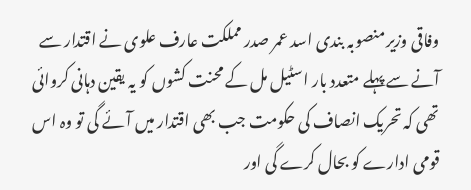وفاقی وزیر منصوبہ بندی اسد عمر صدر مملکت عارف علوی نے اقتدار سے آنے سے پہلے متعدد بار اسٹیل مل کے محنت کشوں کو یہ یقین دہانی کروائی تھی کہ تحریک انصاف کی حکومت جب بھی اقتدار میں آئے گی تو وہ اس قومی ادارے کو بحال کرے گی اور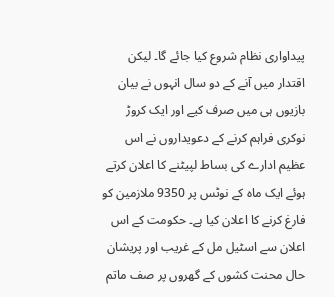پیداواری نظام شروع کیا جائے گا۔ لیکن اقتدار میں آنے کے دو سال انہوں نے بیان بازیوں ہی میں صرف کیے اور ایک کروڑ نوکری فراہم کرنے کے دعویداروں نے اس عظیم ادارے کی بساط لپیٹنے کا اعلان کرتے ہوئے ایک ماہ کے نوٹس پر 9350 ملازمین کو فارغ کرنے کا اعلان کیا ہے۔ حکومت کے اس اعلان سے اسٹیل مل کے غریب اور پریشان حال محنت کشوں کے گھروں پر صف ماتم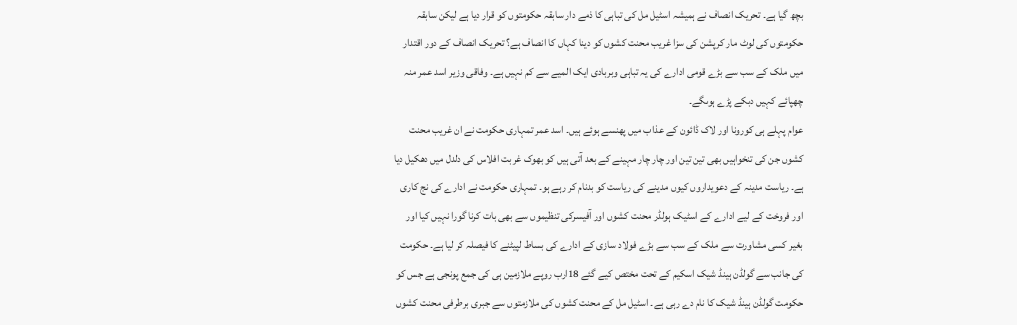بچھ گیا ہے۔ تحریک انصاف نے ہمیشہ اسٹیل مل کی تباہی کا ذمے دار سابقہ حکومتوں کو قرار دیا ہے لیکن سابقہ حکومتوں کی لوٹ مار کرپشن کی سزا غریب محنت کشوں کو دینا کہاں کا انصاف ہے؟ تحریک انصاف کے دور اقتدار میں ملک کے سب سے بڑے قومی ادارے کی یہ تباہی وبربادی ایک المیے سے کم نہیں ہے۔ وفاقی وزیر اسد عمر منہ چھپائے کہیں دبکے پڑے ہوںگے۔
عوام پہلے ہی کورونا اور لاک ڈائون کے عذاب میں پھنسے ہوئے ہیں۔ اسد عمر تمہاری حکومت نے ان غریب محنت کشوں جن کی تنخواہیں بھی تین تین اور چار چار مہینے کے بعد آتی ہیں کو بھوک غربت افلاس کی دلدل میں دھکیل دیا ہے۔ ریاست مدینہ کے دعویداروں کیوں مدینے کی ریاست کو بدنام کر رہے ہو۔ تمہاری حکومت نے ادارے کی نج کاری اور فروخت کے لیے ادارے کے اسٹیک ہولڈر محنت کشوں اور آفیسرکی تنظیموں سے بھی بات کرنا گورا نہیں کیا اور بغیر کسی مشاورت سے ملک کے سب سے بڑے فولاد سازی کے ادارے کی بساط لپیٹنے کا فیصلہ کر لیا ہے۔ حکومت کی جانب سے گولڈن ہینڈ شیک اسکیم کے تحت مختص کیے گئے 18ارب روپے ملازمین ہی کی جمع پونجی ہے جس کو حکومت گولڈن ہینڈ شیک کا نام دے رہی ہے۔ اسٹیل مل کے محنت کشوں کی ملازمتوں سے جبری برطرفی محنت کشوں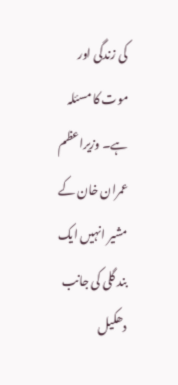کی زندگی اور موت کا مسئلہ ہے۔ وزیراعظم عمران خان کے مشیر انہیں ایک بند گلی کی جانب دھکیل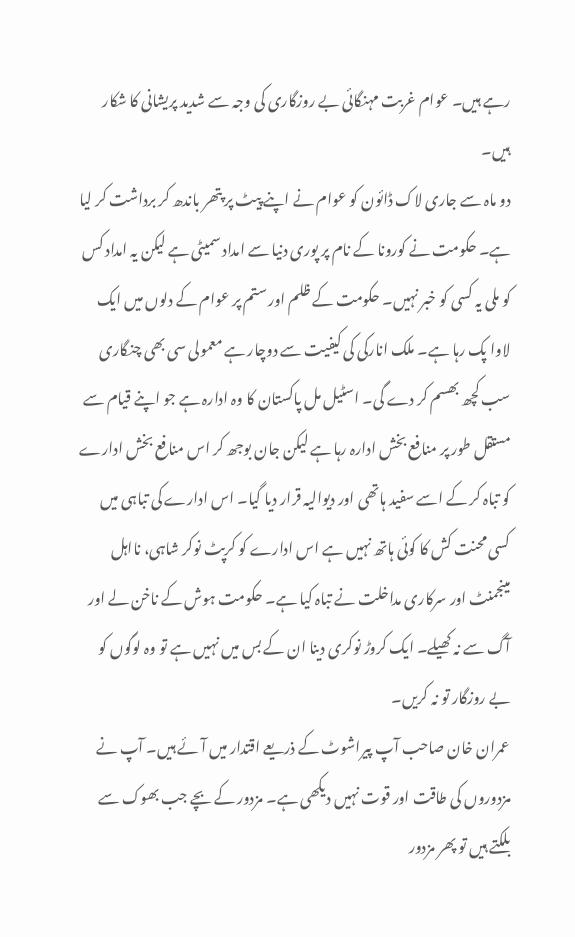رہے ہیں۔ عوام غربت مہنگائی بے روزگاری کی وجہ سے شدید پریشانی کا شکار ہیں۔
دو ماہ سے جاری لاک ڈائون کو عوام نے اپنے پیٹ پر پتھر باندھ کر برداشت کر لیا ہے۔ حکومت نے کورونا کے نام پر پوری دنیا سے امداد سمیٹی ہے لیکن یہ امداد کس کو ملی یہ کسی کو خبر نہیں۔ حکومت کے ظلم اور ستم پر عوام کے دلوں میں ایک لاوا پک رہا ہے۔ ملک انارکی کی کیفیت سے دوچار ہے معمولی سی بھی چنگاری سب کچھ بھسم کر دے گی۔ اسٹیل مل پاکستان کا وہ ادارہ ہے جو اپنے قیام سے مستقل طور پر منافع بخش ادارہ رہا ہے لیکن جان بوجھ کر اس منافع بخش ادارے کو تباہ کر کے اسے سفید ہاتھی اور دیوالیہ قرار دیا گیا۔ اس ادارے کی تباہی میں کسی محنت کش کا کوئی ہاتھ نہیں ہے اس ادارے کو کرپٹ نوکر شاہی، نااہل مینجمنٹ اور سرکاری مداخلت نے تباہ کیا ہے۔ حکومت ہوش کے ناخن لے اور آگ سے نہ کھیلے۔ ایک کروڑ نوکری دینا ان کے بس میں نہیں ہے تو وہ لوگوں کو بے روزگار تو نہ کریں۔
عمران خان صاحب آپ پیراشوٹ کے ذریعے اقتدار میں آئے ہیں۔ آپ نے مزدوروں کی طاقت اور قوت نہیں دیکھی ہے۔ مزدور کے بچے جب بھوک سے بلکتے ہیں تو پھر مزدور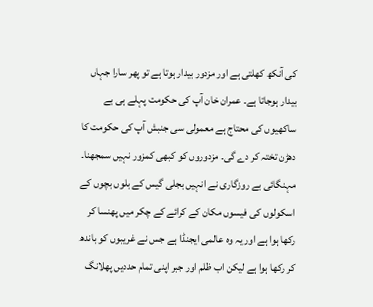کی آنکھ کھلتی ہے اور مزدور بیدار ہوتا ہے تو پھر سارا جہاں بیدار ہوجاتا ہے۔ عمران خان آپ کی حکومت پہلے ہی بے ساکھیوں کی محتاج ہے معمولی سی جنبش آپ کی حکومت کا دھڑن تختہ کر دے گی۔ مزدوروں کو کبھی کمزور نہیں سمجھنا۔ مہنگائی بے روزگاری نے انہیں بجلی گیس کے بلوں بچوں کے اسکولوں کی فیسوں مکان کے کرائے کے چکر میں پھنسا کر رکھا ہوا ہے اور یہ وہ عالمی ایجنڈا ہے جس نے غریبوں کو باندھ کر رکھا ہوا ہے لیکن اب ظلم اور جبر اپنی تمام حددیں پھلانگ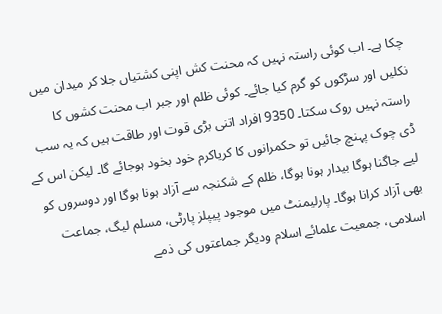چکا ہے۔ اب کوئی راستہ نہیں کہ محنت کش اپنی کشتیاں جلا کر میدان میں نکلیں اور سڑکوں کو گرم کیا جائے۔ کوئی ظلم اور جبر اب محنت کشوں کا راستہ نہیں روک سکتا۔ 9350 افراد اتنی بڑی قوت اور طاقت ہیں کہ یہ سب ڈی چوک پہنچ جائیں تو حکمرانوں کا کریاکرم خود بخود ہوجائے گا۔ لیکن اس کے لیے جاگنا ہوگا بیدار ہونا ہوگا، ظلم کے شکنجہ سے آزاد ہونا ہوگا اور دوسروں کو بھی آزاد کرانا ہوگا۔ پارلیمنٹ میں موجود پیپلز پارٹی، مسلم لیگ، جماعت اسلامی، جمعیت علمائے اسلام ودیگر جماعتوں کی ذمے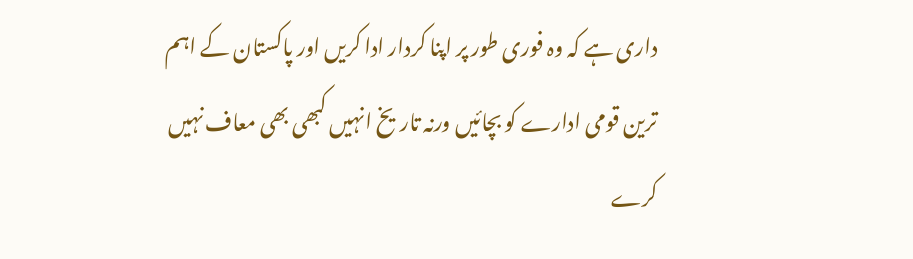داری ہے کہ وہ فوری طور پر اپنا کردار ادا کریں اور پاکستان کے اہم ترین قومی ادارے کو بچائیں ورنہ تاریخ انہیں کبھی بھی معاف نہیں کرے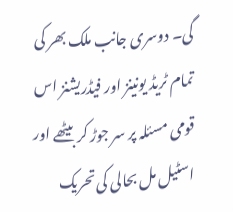گی۔ دوسری جانب ملک بھر کی تمام ٹریڈ یونینز اور فیڈریشنز اس قومی مسئلہ پر سر جوڑ کر بیٹھے اور اسٹیل مل بحالی کی تحریک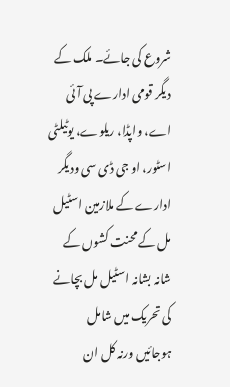شروع کی جائے۔ ملک کے دیگر قومی ادارے پی آئی اے، واپڈا، ریلوے، یوٹیلٹی اسٹور، او جی ڈی سی ودیگر ادارے کے ملازمین اسٹیل مل کے محنت کشوں کے شانہ بشانہ اسٹیل مل بچانے کی تحریک میں شامل ہوجائیں ورنہ کل ان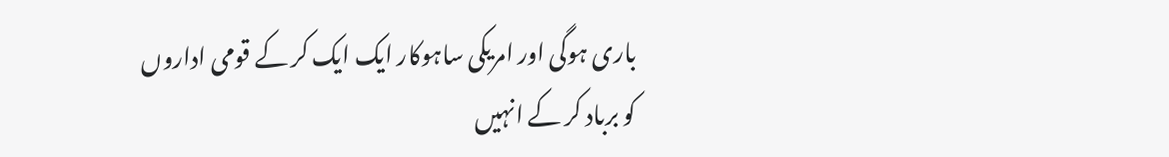باری ہوگی اور امریکی ساہوکار ایک ایک کر کے قومی اداروں کو برباد کر کے انہیں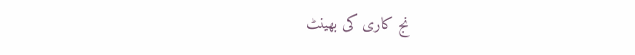نج کاری کی بھینٹ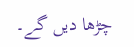چڑھا دیں گے۔